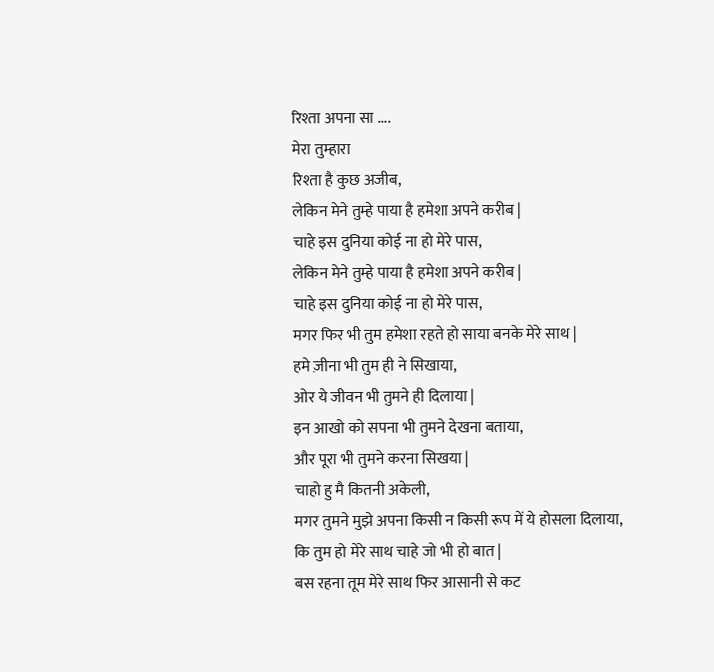रिश्ता अपना सा ....
मेरा तुम्हारा
रिश्ता है कुछ अजीब,
लेकिन मेने तुम्हे पाया है हमेशा अपने करीब |
चाहे इस दुनिया कोई ना हो मेरे पास,
लेकिन मेने तुम्हे पाया है हमेशा अपने करीब |
चाहे इस दुनिया कोई ना हो मेरे पास,
मगर फिर भी तुम हमेशा रहते हो साया बनके मेरे साथ |
हमे ज़ीना भी तुम ही ने सिखाया,
ओर ये जीवन भी तुमने ही दिलाया |
इन आखो को सपना भी तुमने देखना बताया,
और पूरा भी तुमने करना सिखया |
चाहो हु मै कितनी अकेली,
मगर तुमने मुझे अपना किसी न किसी रूप में ये होसला दिलाया,
कि तुम हो मेरे साथ चाहे जो भी हो बात |
बस रहना तूम मेरे साथ फिर आसानी से कट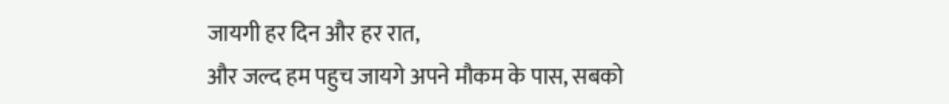जायगी हर दिन और हर रात,
और जल्द हम पहुच जायगे अपने मौकम के पास, सबको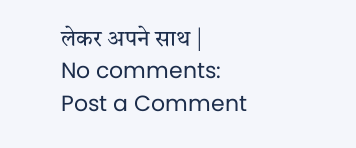लेकर अपने साथ |
No comments:
Post a Comment